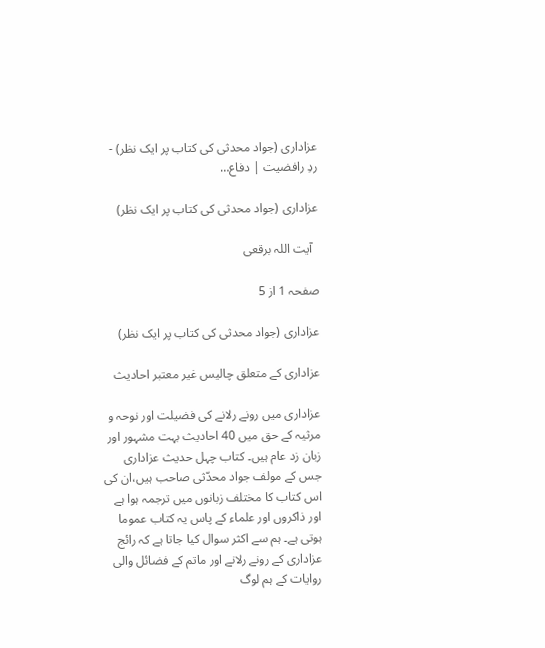عزاداری (جواد محدثی کی کتاب پر ایک نظر) - ردِ رافضیت | دفاع…

عزاداری (جواد محدثی کی کتاب پر ایک نظر)

  آیت اللہ برقعی

صفحہ 1 از 5

عزاداری (جواد محدثی کی کتاب پر ایک نظر)

عزاداری کے متعلق چالیس غیر معتبر احادیث

عزاداری میں رونے رلانے کی فضیلت اور نوحہ و مرثیہ کے حق میں 40 احادیث بہت مشہور اور زبان زد عام ہیں۔ كتاب چہل حديث عزادارى جس کے مولف جواد محدّثى صاحب ہیں،ان کی اس کتاب کا مختلف زبانوں میں ترجمہ ہوا ہے اور ذاکروں اور علماء کے پاس یہ کتاب عموما ہوتی ہے۔ ہم سے اکثر سوال کیا جاتا ہے کہ رائج عزاداری کے رونے رلانے اور ماتم کے فضائل والی روایات کے ہم لوگ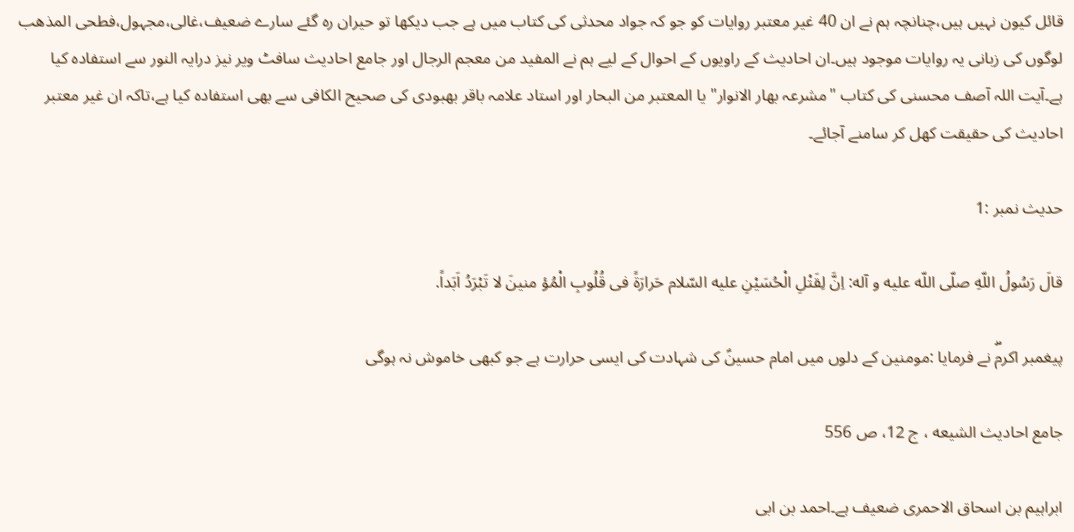قائل کیون نہیں ہیں،چنانچہ ہم نے ان 40 غیر معتبر روایات کو جو کہ جواد محدثی کی کتاب میں ہے جب دیکھا تو حیران رہ گئے سارے ضعیف،غالی،مجہول،فطحی المذھب لوگوں کی زبانی یہ روایات موجود ہیں۔ان احادیث کے راویوں کے احوال کے لیے ہم نے المفید من معجم الرجال اور جامع احادیث سافٹ ویر نیز درایہ النور سے استفادہ کیا ہے۔آیت اللہ آصف محسنی کی کتاب "مشرعہ بھار الانوار" یا المعتبر من البحار اور استاد علامہ باقر بھبودی کی صحیح الکافی سے بھی استفادہ کیا ہے،تاکہ ان غیر معتبر احادیث کی حقیقت کھل کر سامنے آجائے۔

حدیث نمبر :1

قالَ رَسُولُ اللّهِ صلّى اللّه عليه و آله: اِنَّ لِقَتْلِ الْحُسَيْنِ عليه السّلام حَرارَةً فى قُلُوبِ الْمُؤ منينَ لا تَبْرَدُ اَبَداً.

پیغمبر اکرمۖ نے فرمایا :مومنین کے دلوں میں امام حسینؑ کی شہادت کی ایسی حرارت ہے جو کبھی خاموش نہ ہوگی

جامع احاديث الشيعه ، ج 12، ص 556

ابراہیم بن اسحاق الاحمری ضعیف ہے۔احمد بن ابی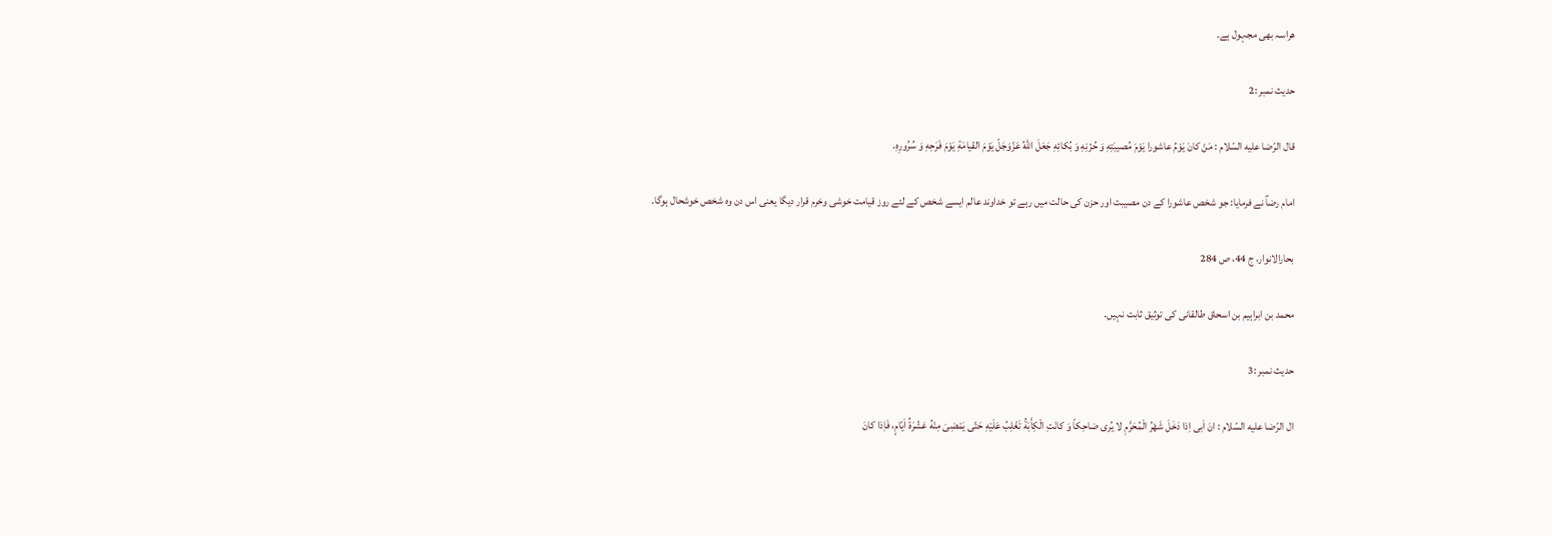ھراسہ بھی مجہول ہے۔

حدیث نمبر :2

قال الرّضا عليه السّلام : مَنْ كانَ يَوْمُ عاشورا يَوْمَ مُصيبَتِهِ وَ حُزْنِهِ وَ بُكائِهِ جَعَلَ اللّهُ عَزّوَجَلّ يَوْمَ القيامَةِ يَوْمَ فَرَحِهِ وَ سُرُورِهِ.

امام رضاؑ نے فرمایا: جو شخص عاشورا کے دن مصیبت اور حزن کی حالت میں رہے تو خداوند عالم ایسے شخص کے لئے روز قیامت خوشی وخرم قرار دیگا یعنی اس دن وہ شخص خوشحال ہوگا۔

بحارالانوار، ج 44، ص 284

محمد بن ابراہیم بن اسحاق طالقانی کی توثیق ثابت نہیں۔

حدیث نمبر :3

ال الرّضا عليه السّلام : انَ اَبى اِذا دَخَلَ شَهْرُ الْمُحَرَّمِ لا يُرى ضاحِكاً وَ كانَتِ الْكِاَّبَةُ تَغْلِبُ عَلَيْهِ حَتّى يَمْضِىَ مِنْهُ عَشْرَةُ اَيّامٍ، فَاِذا كانَ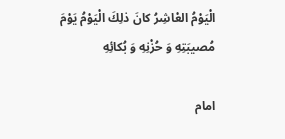الْيَوْمُ العْاشِرُ كانَ ذلِكَ الْيَوْمُ يَوْمَ مُصيبَتِهِ وَ حُزْنِهِ وَ بُكائِهِ

امام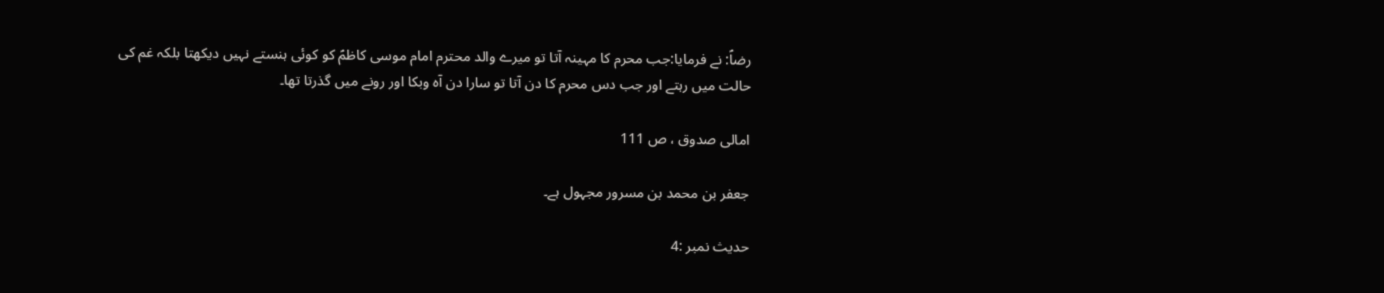رضاؑ: نے فرمایا:جب محرم کا مہینہ آتا تو میرے والد محترم امام موسی کاظمؑ کو کوئی ہنستے نہیں دیکھتا بلکہ غم کی حالت میں رہتے اور جب دس محرم کا دن آتا تو سارا دن آہ وبکا اور رونے میں گذرتا تھا۔

امالى صدوق ، ص 111

جعفر بن محمد بن مسرور مجہول ہے۔

حدیث نمبر :4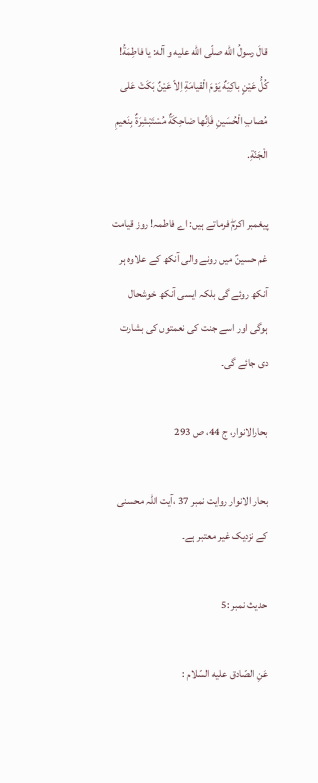قالَ رسولُ اللّه صلّى اللّه عليه و آله: يا فاطِمَةُ! كُلُّ عَيْنٍ باكِيَهٌ يَوْمَ الْقيامَةِ اِلاّ عَيْنٌ بَكَتْ عَلى مُصابِ الْحُسَينِ فَاِنِّها ضاحِكَةٌ مُسْتَبْشِرَةٌ بِنَعيمِ الْجَنّةِ.

پیغمبر اکرمۖ فرماتے ہیں: اے فاطمہ! روز قیامت غم حسینؑ میں رونے والی آنکھ کے علاوہ ہر آنکھ روئے گی بلکہ ایسی آنکھ خوشحال ہوگی اور اسے جنت کی نعمتوں کی بشارت دی جائے گی۔

بحارالانوار، ج 44، ص 293

بحار الانوار روایت نمبر 37 ،آیت اللہ محسنی کے نزدیک غیر معتبر ہے۔

حدیث نمبر :5

عَنِ الصّادق عليه السّلام :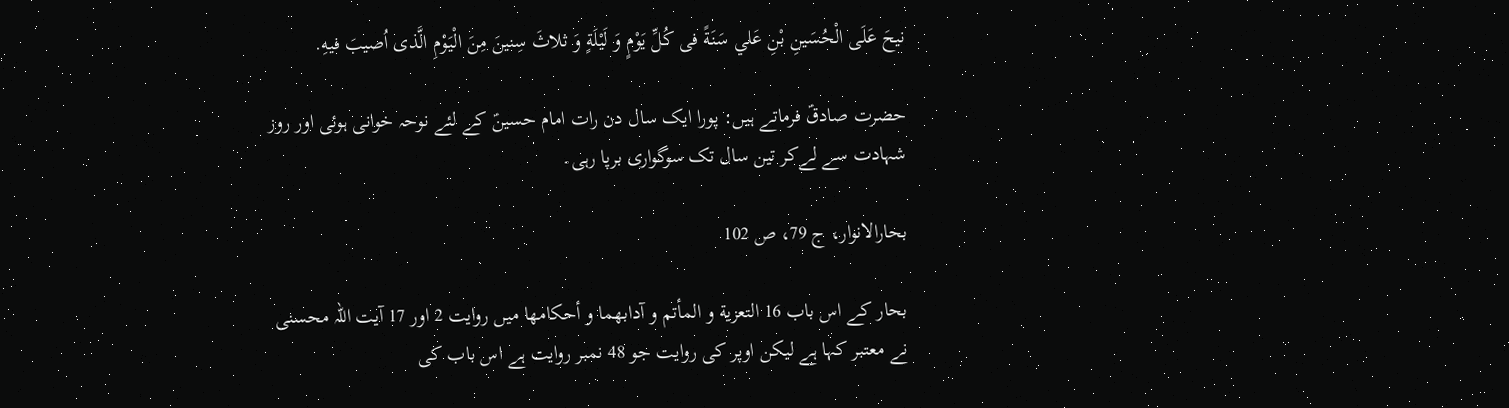نيحَ عَلَى الْحُسَينِ بْنِ عَلي سَنَةً فى كُلِّ يَوْمٍ وَ لَيْلَةٍ وَ ثلاثَ سِنينَ مِنَ الْيَوْمِ الَّذى اُصيبَ فيهِ.

حضرت صادقؑ فرماتے ہیں: پورا ایک سال دن رات امام حسینؑ کے لئے نوحہ خوانی ہوئی اور روز شہادت سے لےکر تین سال تک سوگواری برپا رہی۔

بحارالانوار، ج 79، ص 102

بحار کے اس باب 16 التعزية و المأتم و آدابهما و أحكامها میں روایت 2 اور 17 آیت اللہ محسنی نے معتبر کہا ہے لیکن اوپر کی روایت جو 48 نمبر روایت ہے اس باب کی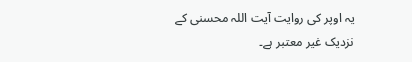یہ اوپر کی روایت آیت اللہ محسنی کے نزدیک غیر معتبر ہے۔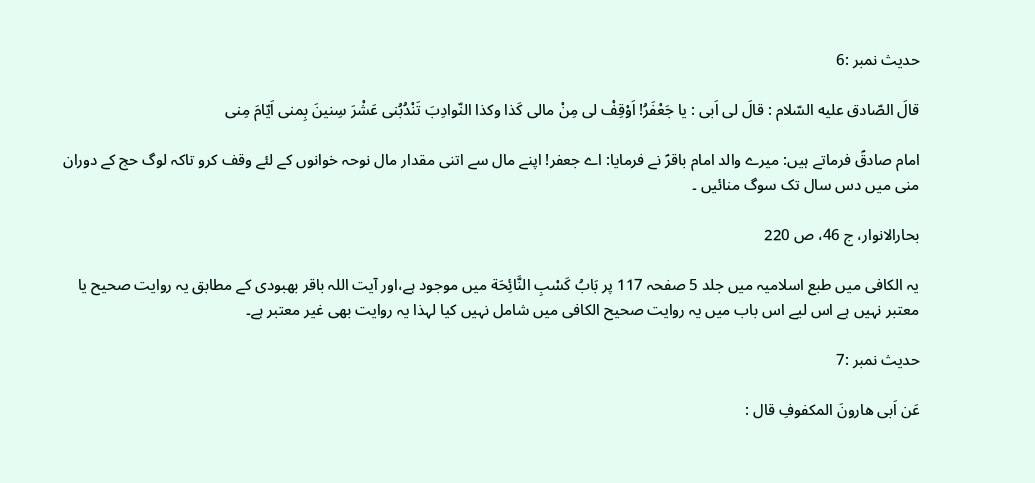حدیث نمبر :6

قالَ الصّادق عليه السّلام : قالَ لى اَبى : يا جَعْفَرُ! اَوْقِفْ لى مِنْ مالى كَذا وكذا النّوادِبَ تَنْدُبُنى عَشْرَ سِنينَ بِمنى اَيّامَ مِنى

امام صادقؑ فرماتے ہیں: میرے والد امام باقرؑ نے فرمایا: اے جعفر! اپنے مال سے اتنی مقدار مال نوحہ خوانوں کے لئے وقف کرو تاکہ لوگ حج کے دوران منی میں دس سال تک سوگ منائیں ۔

بحارالانوار، ج 46، ص 220

یہ الکافی میں طبع اسلامیہ میں جلد 5 صفحہ 117 پر بَابُ كَسْبِ النَّائِحَة میں موجود ہے،اور آیت اللہ باقر بھبودی کے مطابق یہ روایت صحیح یا معتبر نہیں ہے اس لیے اس باب میں یہ روایت صحیح الکافی میں شامل نہیں کیا لہذا یہ روایت بھی غیر معتبر ہے۔

حدیث نمبر :7

عَن اَبى هارونَ المكفوفِ قال :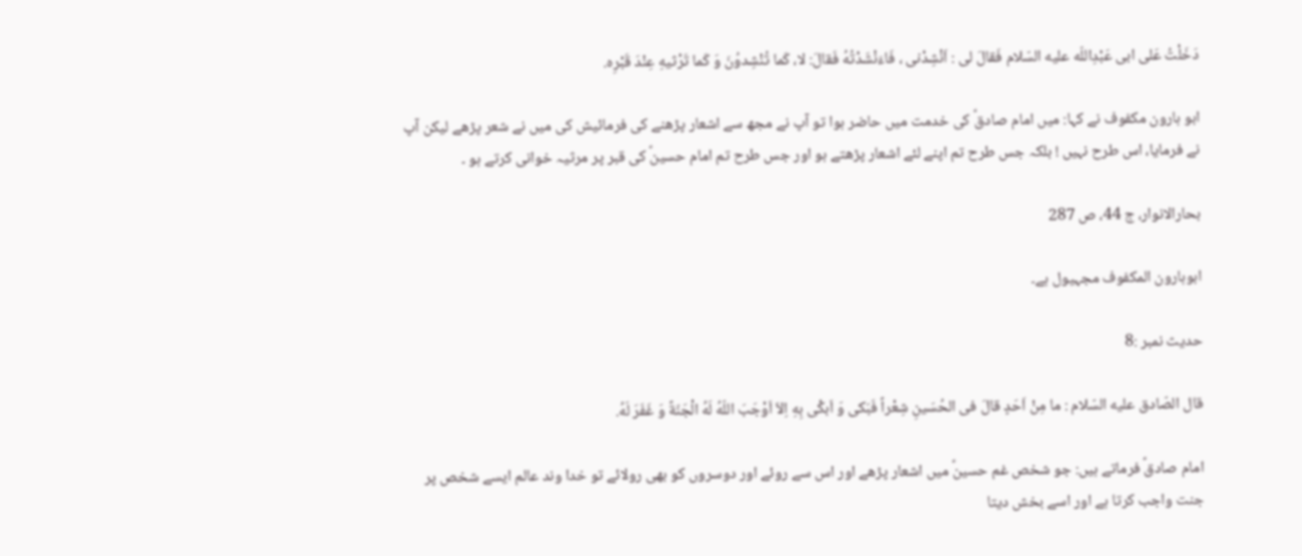دَخَلْتُ عَلى ابى عَبْدِاللّه عليه السّلام فَقالَ لى : اَنْشِدْنى ، فَاءَنْشَدْتُهُ فَقالَ: لا، كَما تُنْشِدوُنَ وَ كَما تَرْثيهِ عِنْدَ قَبْرِه.

ابو ہارون مکفوف نے کہا: میں امام صادقؑ کی خدمت میں حاضر ہوا تو آپ نے مجھ سے اشعار پڑھنے کی فرمائیش کی میں نے شعر پڑھے لیکن آپ نے فرمایا، اس طرح نہیں ! بلکہ جس طرح تم اپنے لئے اشعار پڑھتے ہو اور جس طرح تم امام حسینؑ کی قبر پر مرثیہ خوانی کرتے ہو ۔

بحارالانوار، ج 44، ص 287

ابوہارون المکفوف مجہیول ہے۔

حدیث نمبر :8

قال الصّادق عليه السّلام : ما مِنْ اَحَدٍ قالَ فى الحُسَينِ شِعْراً فَبَكى وَ اَبكْى بِهِ اِلاّ اَوْجَبَ اللّهُ لَهُ الْجَنّةً وَ غَفَرَ لَهُ.

امام صادقؑ فرماتے ہیں: جو شخص غم حسینؑ میں اشعار پڑھے اور اس سے روئے اور دوسروں کو بھی رولائے تو خدا وند عالم ایسے شخص پر جنت واجب کرتا ہے اور اسے بخش دیتا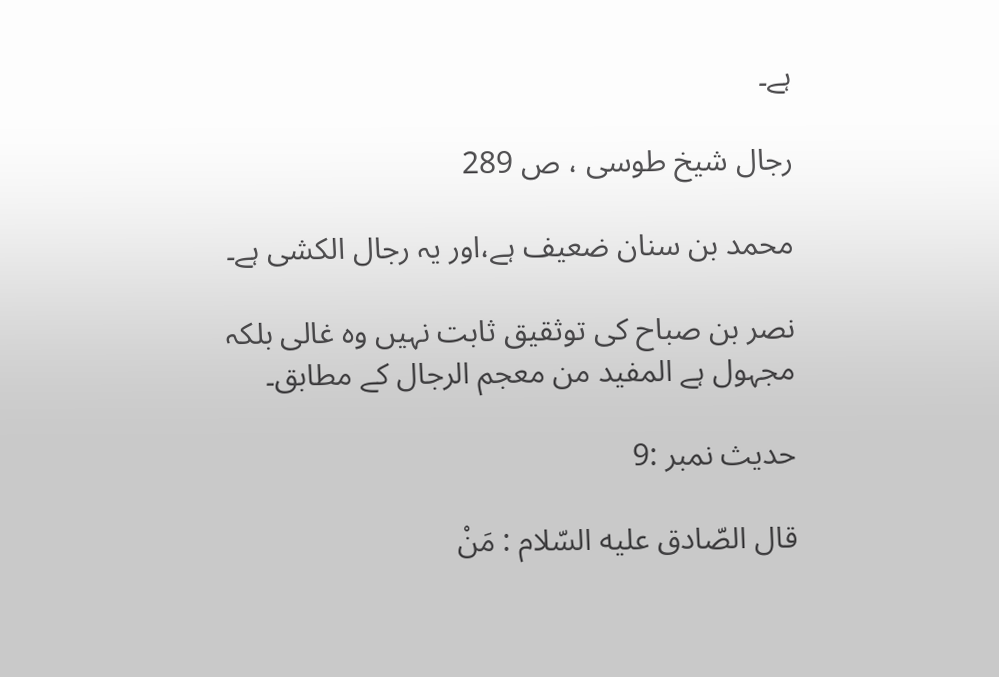ہے۔

رجال شيخ طوسى ، ص 289

محمد بن سنان ضعیف ہے،اور یہ رجال الکشی ہے۔

نصر بن صباح کی توثقیق ثابت نہیں وہ غالی بلکہ مجہول ہے المفید من معجم الرجال کے مطابق۔

حدیث نمبر :9

قال الصّادق عليه السّلام : مَنْ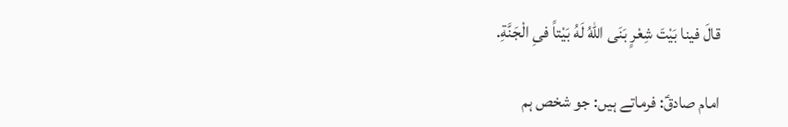قالَ فينا بَيْتَ شِعْرٍ بَنَى اللّهُ لَهُ بَيْتاً فىِ الْجَنَّةِ.

امام صادقؑ: فرماتے ہیں: جو شخص ہم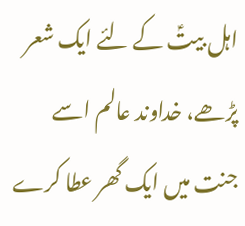اہل بیتؑ کے لئے ایک شعر پڑھے، خداوند عالم اسے جنت میں ایک گھر عطا کرے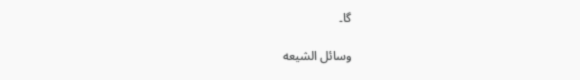گا۔

وسائل الشيعه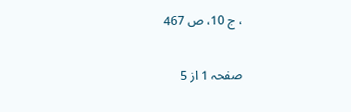، ج 10، ص 467

صفحہ 1 از 5